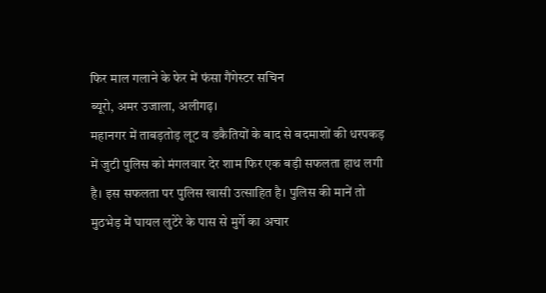फिर माल गलाने के फेर में फंसा गैंगेस्टर सचिन
ब्यूरो, अमर उजाला, अलीगढ़।
महानगर में ताबड़तोड़ लूट व डकैतियों के बाद से बदमाशों की धरपकड़ में जुटी पुलिस को मंगलवार देर शाम फिर एक बड़ी सफलता हाथ लगी है। इस सफलता पर पुलिस खासी उत्साहित है। पुलिस की मानें तो मुठभेड़ में घायल लुटेरे के पास से मुर्गे का अचार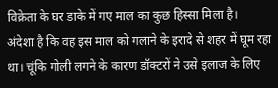विक्रेता के घर डाके में गए माल का कुछ हिस्सा मिला है।
अंदेशा है कि वह इस माल को गलाने के इरादे से शहर में घूम रहा था। चूंकि गोली लगने के कारण डॉक्टरों ने उसे इलाज के लिए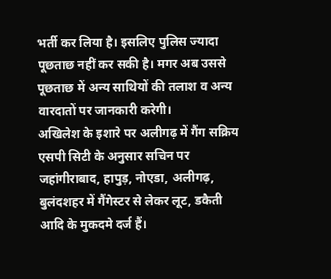भर्ती कर लिया है। इसलिए पुलिस ज्यादा पूछताछ नहीं कर सकी है। मगर अब उससे पूछताछ में अन्य साथियों की तलाश व अन्य वारदातों पर जानकारी करेगी।
अखिलेश के इशारे पर अलीगढ़ में गैंग सक्रिय
एसपी सिटी के अनुसार सचिन पर जहांगीराबाद, हापुड़, नोएडा, अलीगढ़, बुलंदशहर में गैंगेस्टर से लेकर लूट, डकैती आदि के मुकदमे दर्ज हैं।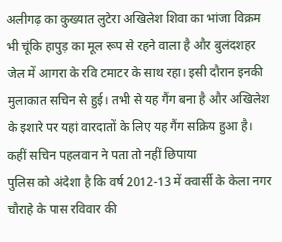अलीगढ़ का कुख्यात लुटेरा अखिलेश शिवा का भांजा विक्रम भी चूंकि हापुड़ का मूल रूप से रहने वाला है और बुलंदशहर जेल में आगरा के रवि टमाटर के साथ रहा। इसी दौरान इनकी मुलाकात सचिन से हुई। तभी से यह गैंग बना है और अखिलेश के इशारे पर यहां वारदातों के लिए यह गैंग सक्रिय हुआ है।
कहीं सचिन पहलवान ने पता तो नहीं छिपाया
पुलिस को अंदेशा है कि वर्ष 2012-13 में क्वार्सी के केला नगर चौराहे के पास रविवार की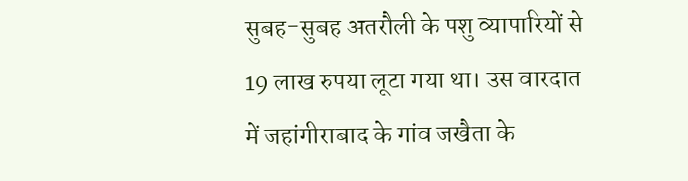सुबह-सुबह अतरौली के पशु व्यापारियों से 19 लाख रुपया लूटा गया था। उस वारदात में जहांगीराबाद के गांव जखैता के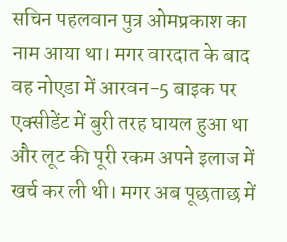सचिन पहलवान पुत्र ओमप्रकाश का नाम आया था। मगर वारदात के बाद वह नोएडा में आरवन-5 बाइक पर एक्सीडेंट में बुरी तरह घायल हुआ था और लूट की पूरी रकम अपने इलाज में खर्च कर ली थी। मगर अब पूछताछ में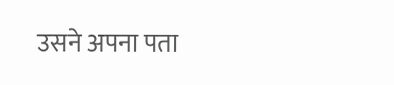उसने अपना पता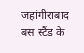जहांगीराबाद बस स्टैंड के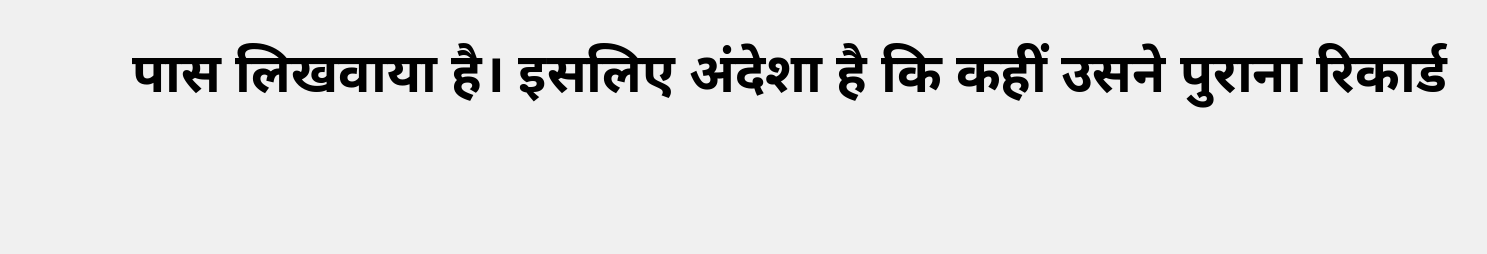पास लिखवाया है। इसलिए अंदेशा है कि कहीं उसने पुराना रिकार्ड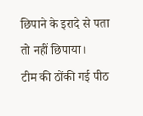छिपाने के इरादे से पता तो नहीं छिपाया।
टीम की ठोंकी गई पीठ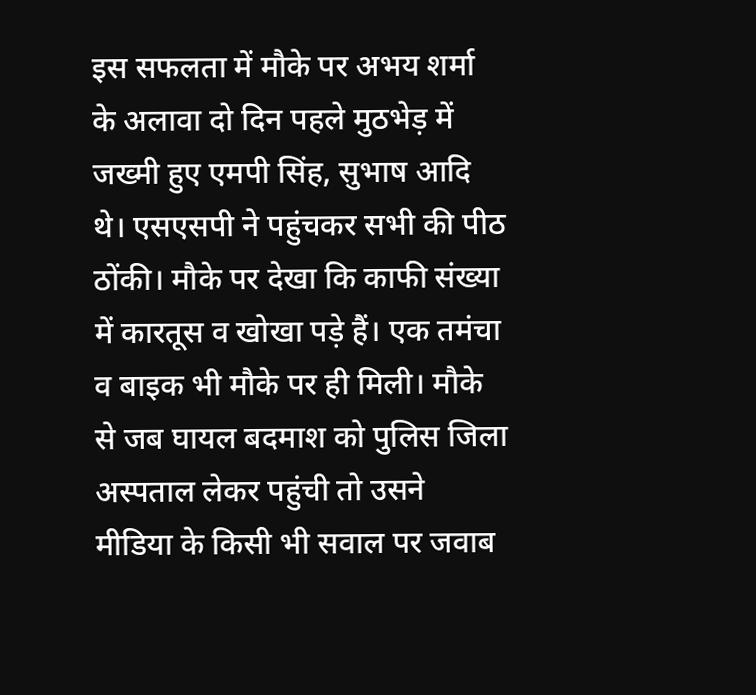इस सफलता में मौके पर अभय शर्मा के अलावा दो दिन पहले मुठभेड़ में जख्मी हुए एमपी सिंह, सुभाष आदि थे। एसएसपी ने पहुंचकर सभी की पीठ ठोंकी। मौके पर देखा कि काफी संख्या में कारतूस व खोखा पड़े हैं। एक तमंचा व बाइक भी मौके पर ही मिली। मौके से जब घायल बदमाश को पुलिस जिला अस्पताल लेकर पहुंची तो उसने मीडिया के किसी भी सवाल पर जवाब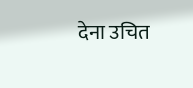देना उचित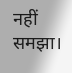नहीं समझा।